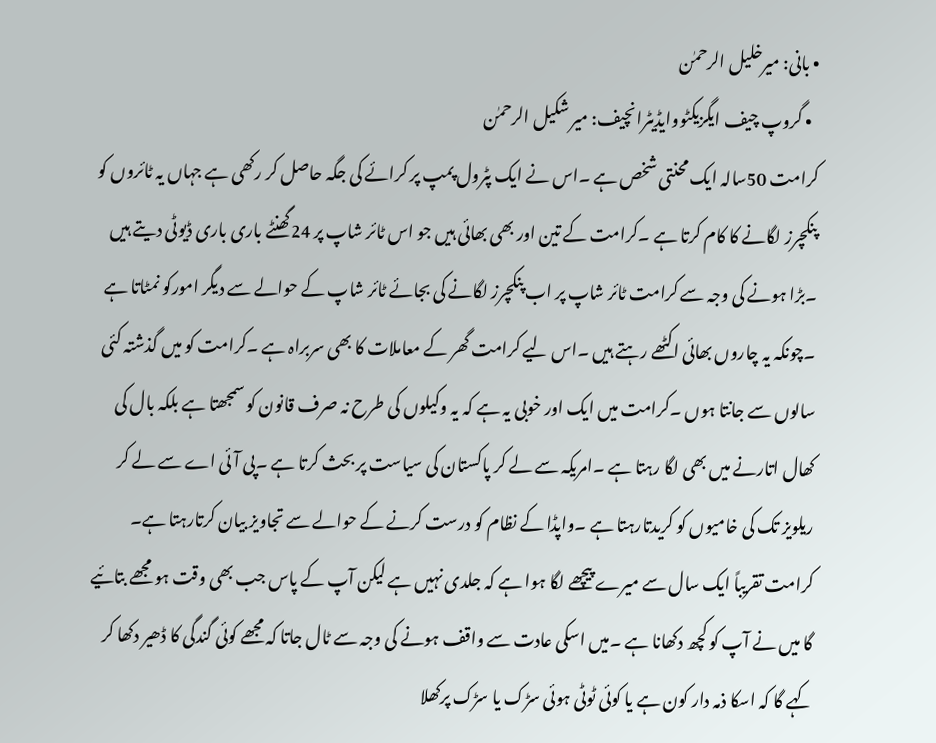• بانی: میرخلیل الرحمٰن
  • گروپ چیف ایگزیکٹووایڈیٹرانچیف: میر شکیل الرحمٰن
کرامت 50سالہ ایک محنتی شخص ہے ۔اس نے ایک پٹرول پمپ پر کرائے کی جگہ حاصل کر رکھی ہے جہاں یہ ٹائروں کو پنکچرز لگانے کا کام کرتا ہے ۔کرامت کے تین اور بھی بھائی ہیں جو اس ٹائر شاپ پر 24گھنٹے باری باری ڈیوٹی دیتے ہیں ۔بڑا ہونے کی وجہ سے کرامت ٹائر شاپ پر اب پنکچرز لگانے کی بجائے ٹائر شاپ کے حوالے سے دیگر امورکو نمٹاتا ہے ۔چونکہ یہ چاروں بھائی اکٹھے رہتے ہیں ۔اس لیے کرامت گھر کے معاملات کا بھی سربراہ ہے ۔کرامت کو میں گذشتہ کئی سالوں سے جانتا ہوں ۔کرامت میں ایک اور خوبی یہ ہے کہ یہ وکیلوں کی طرح نہ صرف قانون کو سمجھتا ہے بلکہ بال کی کھال اتارنے میں بھی لگا رہتا ہے ۔امریکہ سے لے کر پاکستان کی سیاست پر بحث کرتا ہے ۔پی آئی اے سے لے کر ریلویز تک کی خامیوں کو کریدتارہتا ہے ۔واپڈا کے نظام کو درست کرنے کے حوالے سے تجاویز بیان کرتارہتا ہے۔ کرامت تقریباً ایک سال سے میرے پیچھے لگا ہوا ہے کہ جلدی نہیں ہے لیکن آپ کے پاس جب بھی وقت ہو مجھے بتائیے گا میں نے آپ کو کچھ دکھانا ہے ۔میں اسکی عادت سے واقف ہونے کی وجہ سے ٹال جاتا کہ مجھے کوئی گندگی کا ڈھیر دکھا کر کہے گا کہ اسکا ذمہ دار کون ہے یا کوئی ٹوٹی ہوئی سڑک یا سڑک پرکھلا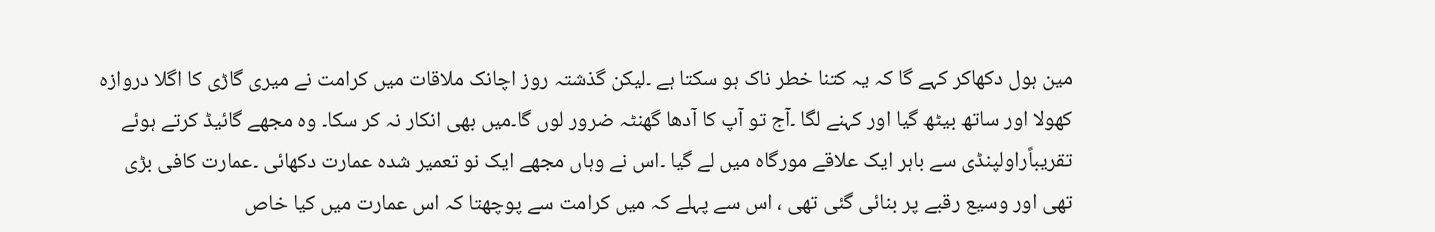مین ہول دکھاکر کہے گا کہ یہ کتنا خطر ناک ہو سکتا ہے ۔لیکن گذشتہ روز اچانک ملاقات میں کرامت نے میری گاڑی کا اگلا دروازہ کھولا اور ساتھ بیٹھ گیا اور کہنے لگا ۔آج تو آپ کا آدھا گھنٹہ ضرور لوں گا۔میں بھی انکار نہ کر سکا۔ وہ مجھے گائیڈ کرتے ہوئے تقریباًراولپنڈی سے باہر ایک علاقے مورگاہ میں لے گیا ۔اس نے وہاں مجھے ایک نو تعمیر شدہ عمارت دکھائی ۔عمارت کافی بڑی تھی اور وسیع رقبے پر بنائی گئی تھی ، اس سے پہلے کہ میں کرامت سے پوچھتا کہ اس عمارت میں کیا خاص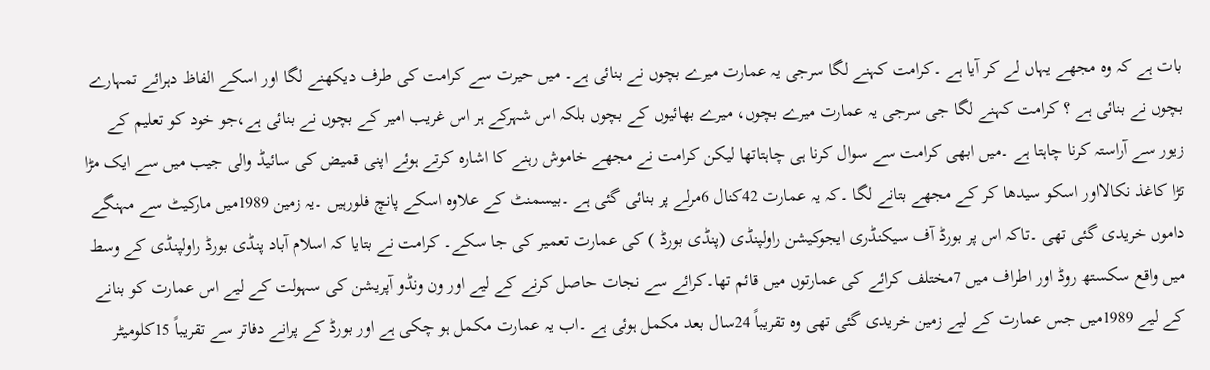بات ہے کہ وہ مجھے یہاں لے کر آیا ہے ۔کرامت کہنے لگا سرجی یہ عمارت میرے بچوں نے بنائی ہے۔ میں حیرت سے کرامت کی طرف دیکھنے لگا اور اسکے الفاظ دہرائے تمہارے بچوں نے بنائی ہے ؟ کرامت کہنے لگا جی سرجی یہ عمارت میرے بچوں، میرے بھائیوں کے بچوں بلکہ اس شہرکے ہر اس غریب امیر کے بچوں نے بنائی ہے،جو خود کو تعلیم کے زیور سے آراستہ کرنا چاہتا ہے ۔میں ابھی کرامت سے سوال کرنا ہی چاہتاتھا لیکن کرامت نے مجھے خاموش رہنے کا اشارہ کرتے ہوئے اپنی قمیض کی سائیڈ والی جیب میں سے ایک مڑا تڑا کاغذ نکالااور اسکو سیدھا کر کے مجھے بتانے لگا ۔کہ یہ عمارت 42کنال 6مرلے پر بنائی گئی ہے ۔بیسمنٹ کے علاوہ اسکے پانچ فلورہیں ۔یہ زمین 1989میں مارکیٹ سے مہنگے داموں خریدی گئی تھی ۔تاکہ اس پر بورڈ آف سیکنڈری ایجوکیشن راولپنڈی (پنڈی بورڈ ) کی عمارت تعمیر کی جا سکے۔ کرامت نے بتایا کہ اسلام آباد پنڈی بورڈ راولپنڈی کے وسط میں واقع سکستھ روڈ اور اطراف میں 7مختلف کرائے کی عمارتوں میں قائم تھا۔کرائے سے نجات حاصل کرنے کے لیے اور ون ونڈو آپریشن کی سہولت کے لیے اس عمارت کو بنانے کے لیے 1989میں جس عمارت کے لیے زمین خریدی گئی تھی وہ تقریباً 24سال بعد مکمل ہوئی ہے ۔اب یہ عمارت مکمل ہو چکی ہے اور بورڈ کے پرانے دفاتر سے تقریباً 15کلومیٹر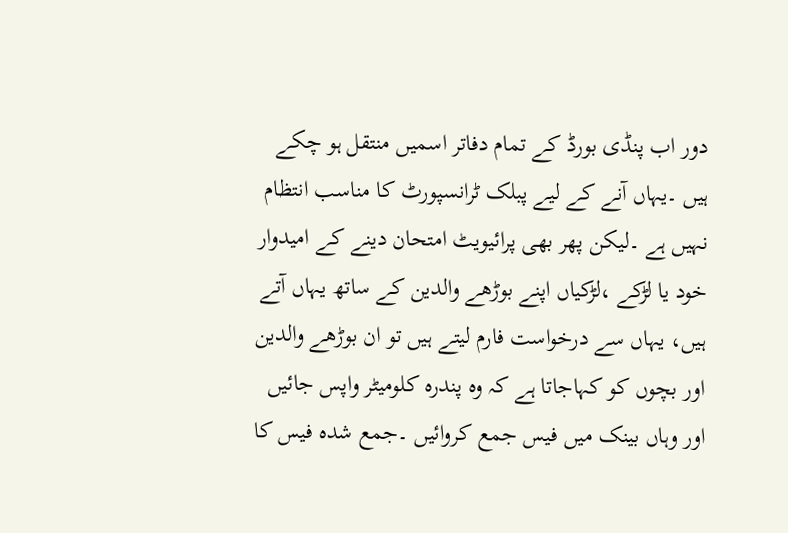دور اب پنڈی بورڈ کے تمام دفاتر اسمیں منتقل ہو چکے ہیں ۔یہاں آنے کے لیے پبلک ٹرانسپورٹ کا مناسب انتظام نہیں ہے ۔لیکن پھر بھی پرائیویٹ امتحان دینے کے امیدوار خود یا لڑکے ،لڑکیاں اپنے بوڑھے والدین کے ساتھ یہاں آتے ہیں، یہاں سے درخواست فارم لیتے ہیں تو ان بوڑھے والدین اور بچوں کو کہاجاتا ہے کہ وہ پندرہ کلومیٹر واپس جائیں اور وہاں بینک میں فیس جمع کروائیں ۔جمع شدہ فیس کا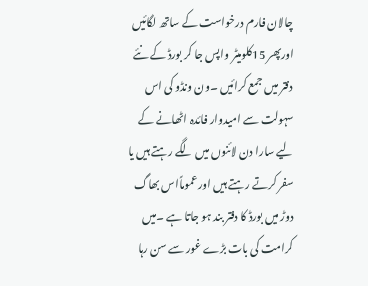چالان فارم درخواست کے ساتھ لگائیں اورپھر 15کلومیٹر واپس جا کر بورڈ کے نئے دفتر میں جمع کرائیں ۔ون ونڈو کی اس سہولت سے امیدوار فائدہ اٹھانے کے لیے سارا دن لائنوں میں لگے رہتے ہیں یا سفر کرتے رہتے ہیں اور عموماًاس بھاگ دوڑ میں بورڈ کا دفتر بند ہو جاتا ہے ۔میں کرامت کی بات بڑے غور سے سن رہا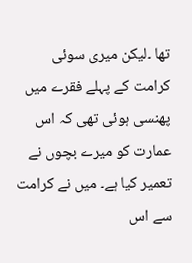تھا ۔لیکن میری سوئی کرامت کے پہلے فقرے میں پھنسی ہوئی تھی کہ اس عمارت کو میرے بچوں نے تعمیر کیا ہے۔ میں نے کرامت سے اس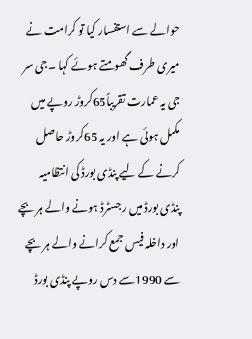حوالے سے استفسار کیا تو کرامت نے میری طرف گھومتے ہوئے کہا ۔جی سر جی یہ عمارت تقریباً65کروڑ روپے میں مکمل ہوئی ہے اور یہ 65کروڑ حاصل کرنے کے لیے پنڈی بورڈ کی انتظامیہ پنڈی بورڈ میں رجسٹرڈ ہونے والے ہر بچے اور داخلہ فیس جمع کرانے والے ہر بچے سے 1990سے دس روپے پنڈی بورڈ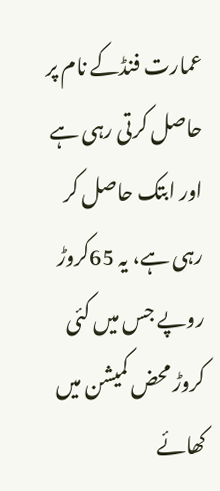عمارت فنڈکے نام پر حاصل کرتی رہی ہے اور ابتک حاصل کر رہی ہے، یہ 65کروڑ روپے جس میں کئی کروڑ محض کمیشن میں کھائے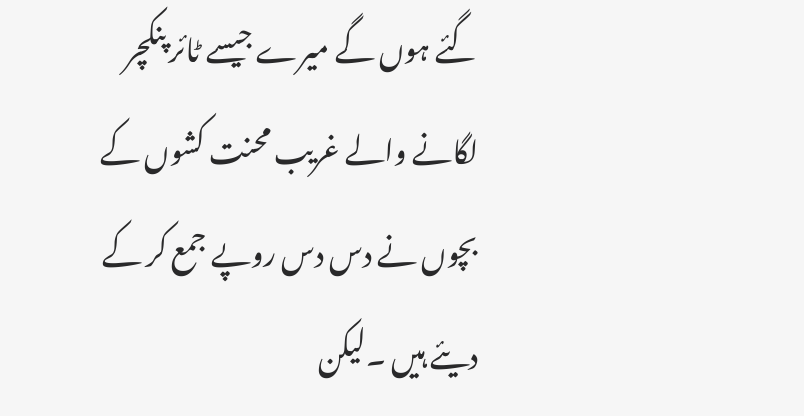گئے ہوں گے میرے جیسے ٹائر پنکچر لگانے والے غریب محنت کشوں کے بچوں نے دس دس روپے جمع کر کے دیئے ہیں ۔لیکن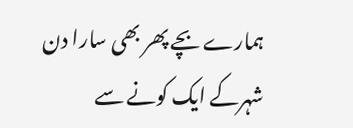ہمارے بچے پھر بھی سارا دن شہرکے ایک کونے سے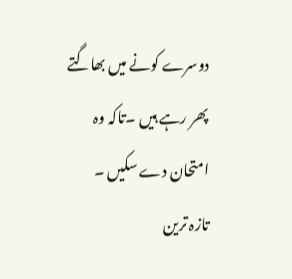دوسرے کونے میں بھاگتے پھر رہے ہیں ۔تاکہ وہ امتحان دے سکیں ۔
تازہ ترین